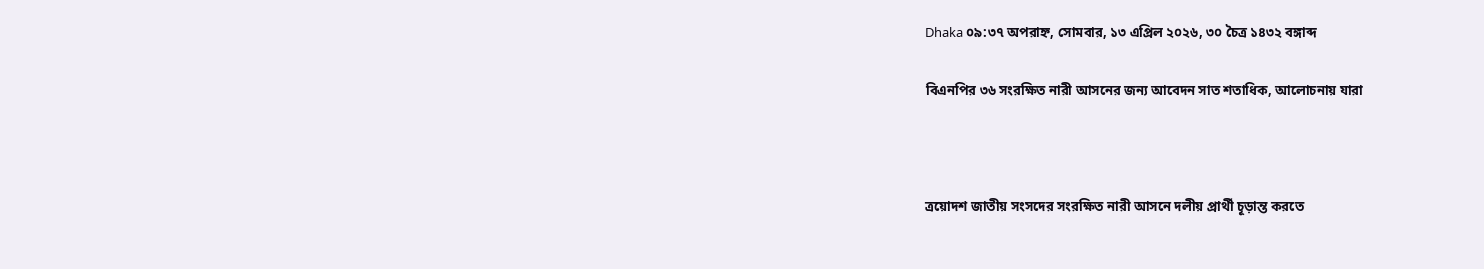Dhaka ০৯:৩৭ অপরাহ্ন, সোমবার, ১৩ এপ্রিল ২০২৬, ৩০ চৈত্র ১৪৩২ বঙ্গাব্দ

বিএনপির ৩৬ সংরক্ষিত নারী আসনের জন্য আবেদন সাত শতাধিক, আলোচনায় যারা



ত্রয়োদশ জাতীয় সংসদের সংরক্ষিত নারী আসনে দলীয় প্রার্থী চূড়ান্ত করতে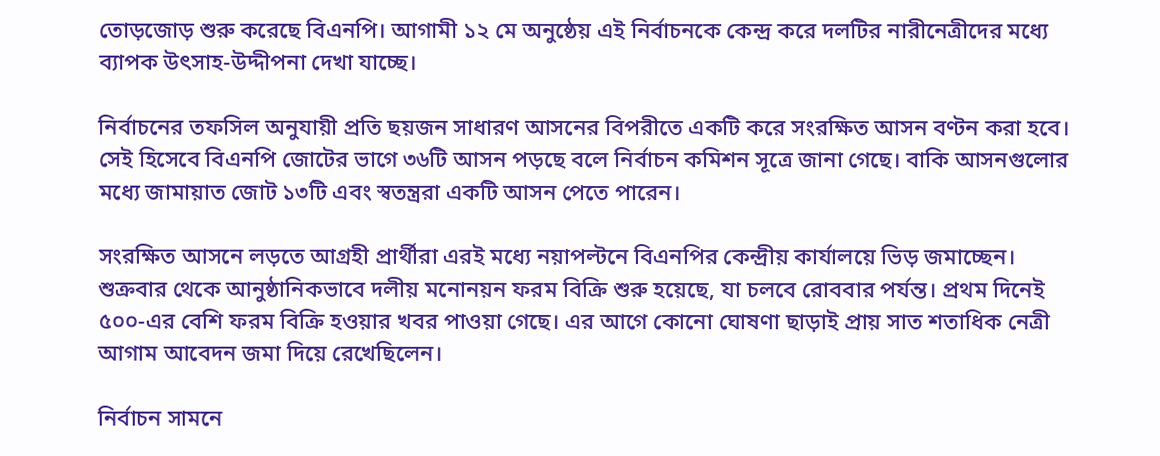তোড়জোড় শুরু করেছে বিএনপি। আগামী ১২ মে অনুষ্ঠেয় এই নির্বাচনকে কেন্দ্র করে দলটির নারীনেত্রীদের মধ্যে ব্যাপক উৎসাহ-উদ্দীপনা দেখা যাচ্ছে।

নির্বাচনের তফসিল অনুযায়ী প্রতি ছয়জন সাধারণ আসনের বিপরীতে একটি করে সংরক্ষিত আসন বণ্টন করা হবে। সেই হিসেবে বিএনপি জোটের ভাগে ৩৬টি আসন পড়ছে বলে নির্বাচন কমিশন সূত্রে জানা গেছে। বাকি আসনগুলোর মধ্যে জামায়াত জোট ১৩টি এবং স্বতন্ত্ররা একটি আসন পেতে পারেন।

সংরক্ষিত আসনে লড়তে আগ্রহী প্রার্থীরা এরই মধ্যে নয়াপল্টনে বিএনপির কেন্দ্রীয় কার্যালয়ে ভিড় জমাচ্ছেন। শুক্রবার থেকে আনুষ্ঠানিকভাবে দলীয় মনোনয়ন ফরম বিক্রি শুরু হয়েছে, যা চলবে রোববার পর্যন্ত। প্রথম দিনেই ৫০০-এর বেশি ফরম বিক্রি হওয়ার খবর পাওয়া গেছে। এর আগে কোনো ঘোষণা ছাড়াই প্রায় সাত শতাধিক নেত্রী আগাম আবেদন জমা দিয়ে রেখেছিলেন।

নির্বাচন সামনে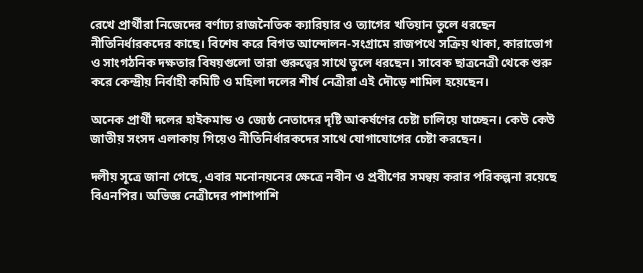রেখে প্রার্থীরা নিজেদের বর্ণাঢ্য রাজনৈতিক ক্যারিয়ার ও ত্যাগের খতিয়ান তুলে ধরছেন নীতিনির্ধারকদের কাছে। বিশেষ করে বিগত আন্দোলন-সংগ্রামে রাজপথে সক্রিয় থাকা, কারাভোগ ও সাংগঠনিক দক্ষতার বিষয়গুলো তারা গুরুত্বের সাথে তুলে ধরছেন। সাবেক ছাত্রনেত্রী থেকে শুরু করে কেন্দ্রীয় নির্বাহী কমিটি ও মহিলা দলের শীর্ষ নেত্রীরা এই দৌড়ে শামিল হয়েছেন।

অনেক প্রার্থী দলের হাইকমান্ড ও জ্যেষ্ঠ নেতাদের দৃষ্টি আকর্ষণের চেষ্টা চালিয়ে যাচ্ছেন। কেউ কেউ জাতীয় সংসদ এলাকায় গিয়েও নীতিনির্ধারকদের সাথে যোগাযোগের চেষ্টা করছেন।

দলীয় সূত্রে জানা গেছে, এবার মনোনয়নের ক্ষেত্রে নবীন ও প্রবীণের সমন্বয় করার পরিকল্পনা রয়েছে বিএনপির। অভিজ্ঞ নেত্রীদের পাশাপাশি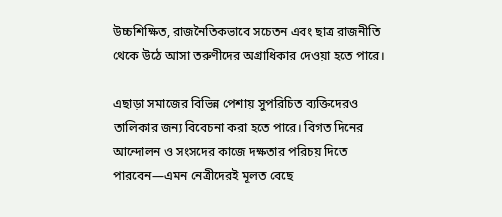উচ্চশিক্ষিত, রাজনৈতিকভাবে সচেতন এবং ছাত্র রাজনীতি থেকে উঠে আসা তরুণীদের অগ্রাধিকার দেওয়া হতে পারে।

এছাড়া সমাজের বিভিন্ন পেশায় সুপরিচিত ব্যক্তিদেরও তালিকার জন্য বিবেচনা করা হতে পারে। বিগত দিনের আন্দোলন ও সংসদের কাজে দক্ষতার পরিচয় দিতে পারবেন—এমন নেত্রীদেরই মূলত বেছে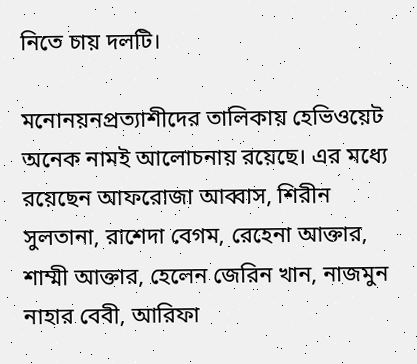নিতে চায় দলটি।

মনোনয়নপ্রত্যাশীদের তালিকায় হেভিওয়েট অনেক নামই আলোচনায় রয়েছে। এর মধ্যে রয়েছেন আফরোজা আব্বাস, শিরীন সুলতানা, রাশেদা বেগম, রেহেনা আক্তার, শাম্মী আক্তার, হেলেন জেরিন খান, নাজমুন নাহার বেবী, আরিফা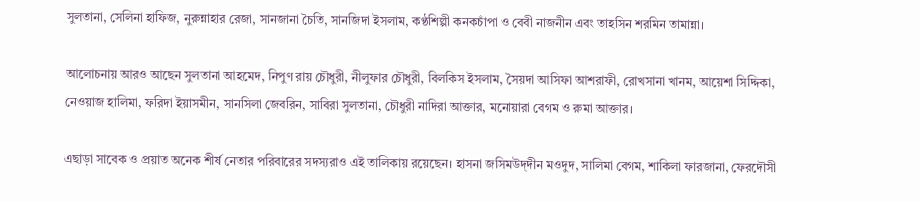সুলতানা, সেলিনা হাফিজ, নুরুন্নাহার রেজা, সানজানা চৈতি, সানজিদা ইসলাম, কণ্ঠশিল্পী কনকচাঁপা ও বেবী নাজনীন এবং তাহসিন শরমিন তামান্না।

আলোচনায় আরও আছেন সুলতানা আহমেদ, নিপুণ রায় চৌধুরী, নীলুফার চৌধুরী, বিলকিস ইসলাম, সৈয়দা আসিফা আশরাফী, রোখসানা খানম, আয়েশা সিদ্দিকা, নেওয়াজ হালিমা, ফরিদা ইয়াসমীন, সানসিলা জেবরিন, সাবিরা সুলতানা, চৌধুরী নাদিরা আক্তার, মনোয়ারা বেগম ও রুমা আক্তার।

এছাড়া সাবেক ও প্রয়াত অনেক শীর্ষ নেতার পরিবারের সদস্যরাও এই তালিকায় রয়েছেন। হাসনা জসিমউদ্‌দীন মওদুদ, সালিমা বেগম, শাকিলা ফারজানা, ফেরদৌসী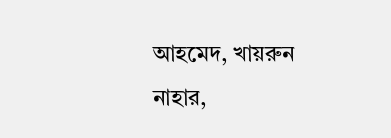আহমেদ, খায়রুন নাহার,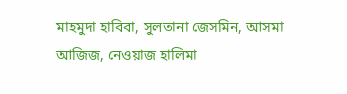মাহমুদা হাবিবা, সুলতানা জেসমিন, আসমা আজিজ, নেওয়াজ হালিমা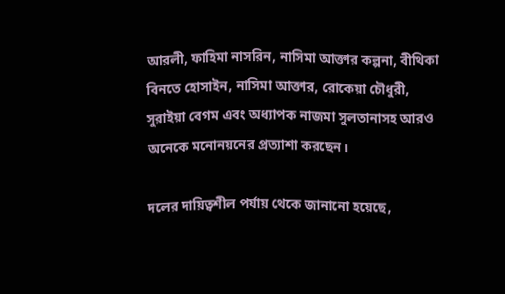আরলী, ফাহিমা নাসরিন, নাসিমা আক্তার কল্পনা, বীথিকা বিনতে হোসাইন, নাসিমা আক্তার, রোকেয়া চৌধুরী, সুরাইয়া বেগম এবং অধ্যাপক নাজমা সুলতানাসহ আরও অনেকে মনোনয়নের প্রত্যাশা করছেন।

দলের দায়িত্বশীল পর্যায় থেকে জানানো হয়েছে,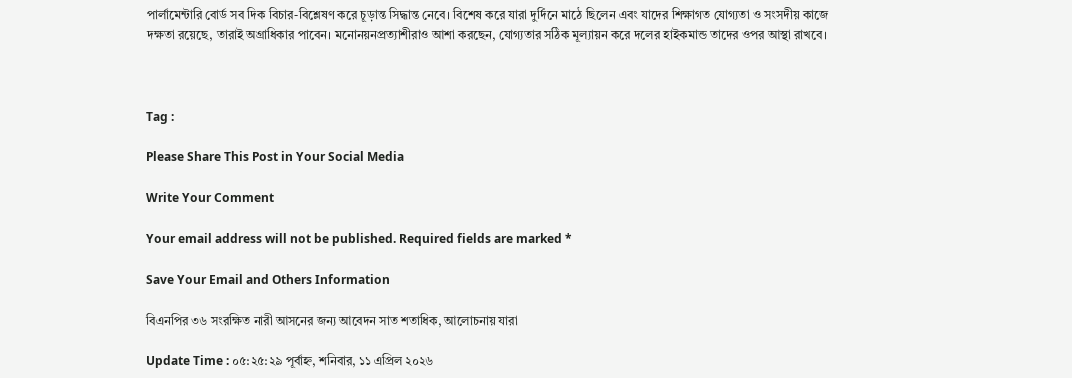পার্লামেন্টারি বোর্ড সব দিক বিচার-বিশ্লেষণ করে চূড়ান্ত সিদ্ধান্ত নেবে। বিশেষ করে যারা দুর্দিনে মাঠে ছিলেন এবং যাদের শিক্ষাগত যোগ্যতা ও সংসদীয় কাজে দক্ষতা রয়েছে, তারাই অগ্রাধিকার পাবেন। মনোনয়নপ্রত্যাশীরাও আশা করছেন, যোগ্যতার সঠিক মূল্যায়ন করে দলের হাইকমান্ড তাদের ওপর আস্থা রাখবে।



Tag :

Please Share This Post in Your Social Media

Write Your Comment

Your email address will not be published. Required fields are marked *

Save Your Email and Others Information

বিএনপির ৩৬ সংরক্ষিত নারী আসনের জন্য আবেদন সাত শতাধিক, আলোচনায় যারা

Update Time : ০৫:২৫:২৯ পূর্বাহ্ন, শনিবার, ১১ এপ্রিল ২০২৬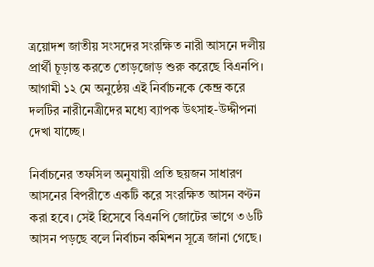ত্রয়োদশ জাতীয় সংসদের সংরক্ষিত নারী আসনে দলীয় প্রার্থী চূড়ান্ত করতে তোড়জোড় শুরু করেছে বিএনপি। আগামী ১২ মে অনুষ্ঠেয় এই নির্বাচনকে কেন্দ্র করে দলটির নারীনেত্রীদের মধ্যে ব্যাপক উৎসাহ-উদ্দীপনা দেখা যাচ্ছে।

নির্বাচনের তফসিল অনুযায়ী প্রতি ছয়জন সাধারণ আসনের বিপরীতে একটি করে সংরক্ষিত আসন বণ্টন করা হবে। সেই হিসেবে বিএনপি জোটের ভাগে ৩৬টি আসন পড়ছে বলে নির্বাচন কমিশন সূত্রে জানা গেছে।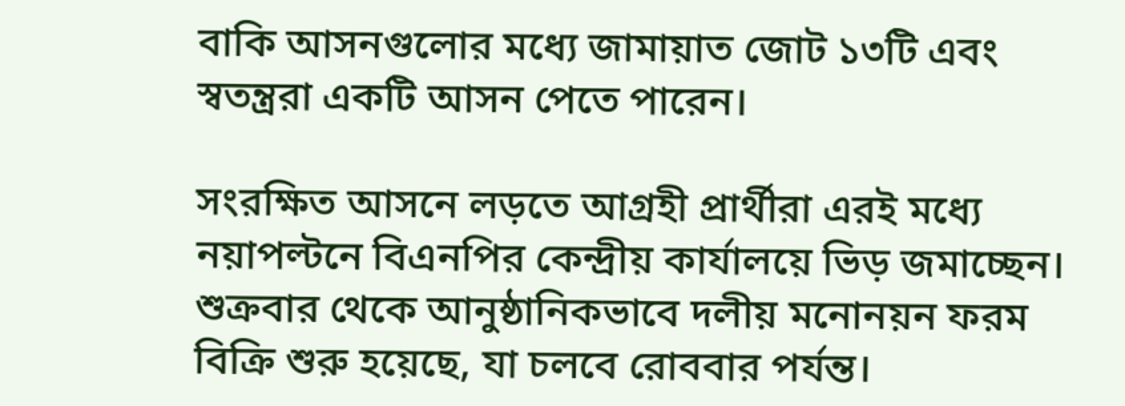বাকি আসনগুলোর মধ্যে জামায়াত জোট ১৩টি এবং স্বতন্ত্ররা একটি আসন পেতে পারেন।

সংরক্ষিত আসনে লড়তে আগ্রহী প্রার্থীরা এরই মধ্যে নয়াপল্টনে বিএনপির কেন্দ্রীয় কার্যালয়ে ভিড় জমাচ্ছেন। শুক্রবার থেকে আনুষ্ঠানিকভাবে দলীয় মনোনয়ন ফরম বিক্রি শুরু হয়েছে, যা চলবে রোববার পর্যন্ত।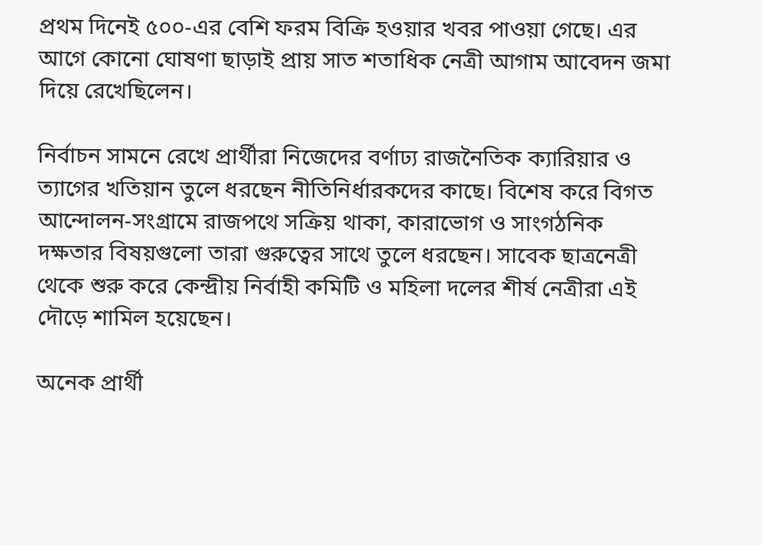প্রথম দিনেই ৫০০-এর বেশি ফরম বিক্রি হওয়ার খবর পাওয়া গেছে। এর আগে কোনো ঘোষণা ছাড়াই প্রায় সাত শতাধিক নেত্রী আগাম আবেদন জমা দিয়ে রেখেছিলেন।

নির্বাচন সামনে রেখে প্রার্থীরা নিজেদের বর্ণাঢ্য রাজনৈতিক ক্যারিয়ার ও ত্যাগের খতিয়ান তুলে ধরছেন নীতিনির্ধারকদের কাছে। বিশেষ করে বিগত আন্দোলন-সংগ্রামে রাজপথে সক্রিয় থাকা, কারাভোগ ও সাংগঠনিক দক্ষতার বিষয়গুলো তারা গুরুত্বের সাথে তুলে ধরছেন। সাবেক ছাত্রনেত্রী থেকে শুরু করে কেন্দ্রীয় নির্বাহী কমিটি ও মহিলা দলের শীর্ষ নেত্রীরা এই দৌড়ে শামিল হয়েছেন।

অনেক প্রার্থী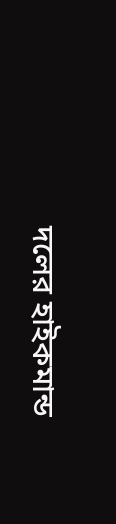দলের হাইকমান্ড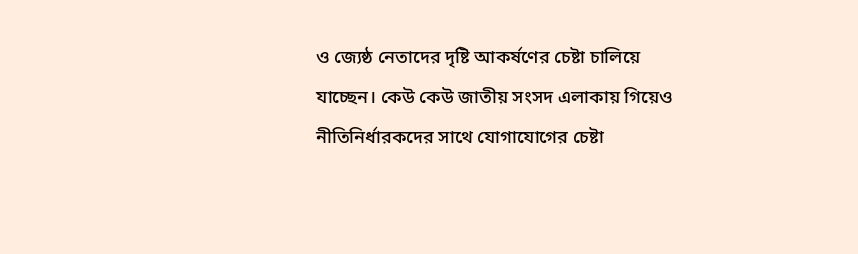ও জ্যেষ্ঠ নেতাদের দৃষ্টি আকর্ষণের চেষ্টা চালিয়ে যাচ্ছেন। কেউ কেউ জাতীয় সংসদ এলাকায় গিয়েও নীতিনির্ধারকদের সাথে যোগাযোগের চেষ্টা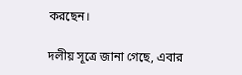করছেন।

দলীয় সূত্রে জানা গেছে, এবার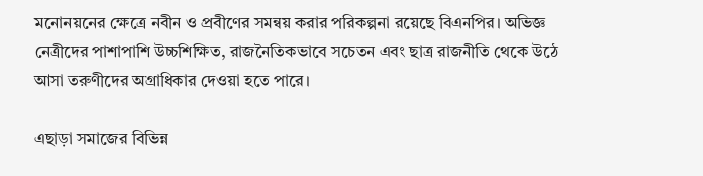মনোনয়নের ক্ষেত্রে নবীন ও প্রবীণের সমন্বয় করার পরিকল্পনা রয়েছে বিএনপির। অভিজ্ঞ নেত্রীদের পাশাপাশি উচ্চশিক্ষিত, রাজনৈতিকভাবে সচেতন এবং ছাত্র রাজনীতি থেকে উঠে আসা তরুণীদের অগ্রাধিকার দেওয়া হতে পারে।

এছাড়া সমাজের বিভিন্ন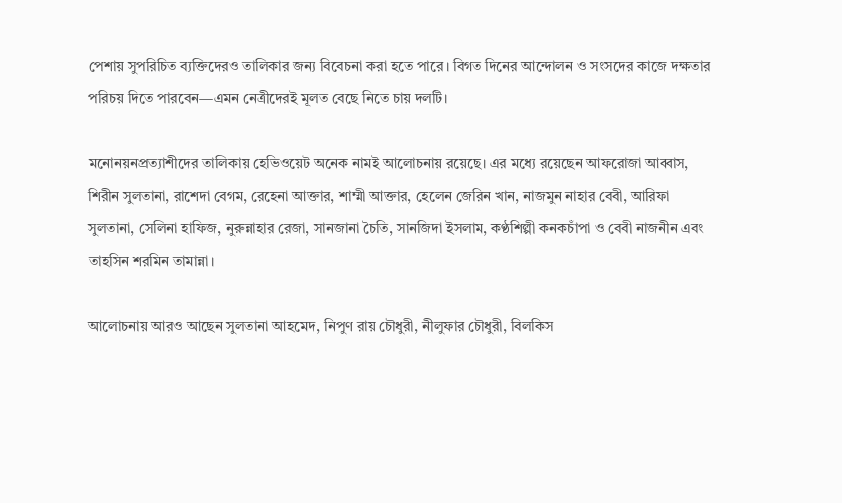পেশায় সুপরিচিত ব্যক্তিদেরও তালিকার জন্য বিবেচনা করা হতে পারে। বিগত দিনের আন্দোলন ও সংসদের কাজে দক্ষতার পরিচয় দিতে পারবেন—এমন নেত্রীদেরই মূলত বেছে নিতে চায় দলটি।

মনোনয়নপ্রত্যাশীদের তালিকায় হেভিওয়েট অনেক নামই আলোচনায় রয়েছে। এর মধ্যে রয়েছেন আফরোজা আব্বাস, শিরীন সুলতানা, রাশেদা বেগম, রেহেনা আক্তার, শাম্মী আক্তার, হেলেন জেরিন খান, নাজমুন নাহার বেবী, আরিফা সুলতানা, সেলিনা হাফিজ, নুরুন্নাহার রেজা, সানজানা চৈতি, সানজিদা ইসলাম, কণ্ঠশিল্পী কনকচাঁপা ও বেবী নাজনীন এবং তাহসিন শরমিন তামান্না।

আলোচনায় আরও আছেন সুলতানা আহমেদ, নিপুণ রায় চৌধুরী, নীলুফার চৌধুরী, বিলকিস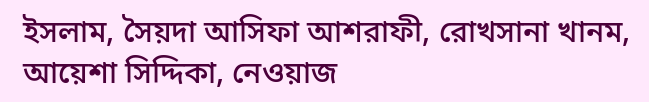ইসলাম, সৈয়দা আসিফা আশরাফী, রোখসানা খানম, আয়েশা সিদ্দিকা, নেওয়াজ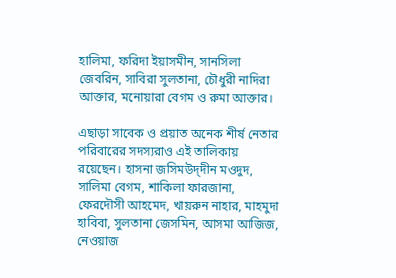হালিমা, ফরিদা ইয়াসমীন, সানসিলা জেবরিন, সাবিরা সুলতানা, চৌধুরী নাদিরা আক্তার, মনোয়ারা বেগম ও রুমা আক্তার।

এছাড়া সাবেক ও প্রয়াত অনেক শীর্ষ নেতার পরিবারের সদস্যরাও এই তালিকায় রয়েছেন। হাসনা জসিমউদ্‌দীন মওদুদ, সালিমা বেগম, শাকিলা ফারজানা, ফেরদৌসী আহমেদ, খায়রুন নাহার, মাহমুদা হাবিবা, সুলতানা জেসমিন, আসমা আজিজ, নেওয়াজ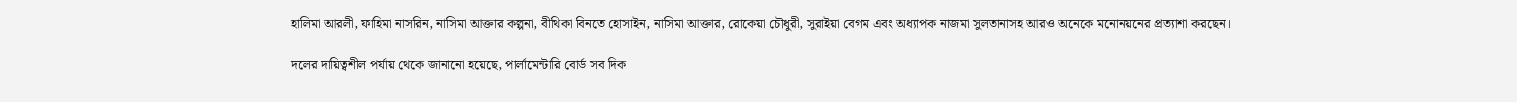হালিমা আরলী, ফাহিমা নাসরিন, নাসিমা আক্তার কল্পনা, বীথিকা বিনতে হোসাইন, নাসিমা আক্তার, রোকেয়া চৌধুরী, সুরাইয়া বেগম এবং অধ্যাপক নাজমা সুলতানাসহ আরও অনেকে মনোনয়নের প্রত্যাশা করছেন।

দলের দায়িত্বশীল পর্যায় থেকে জানানো হয়েছে, পার্লামেন্টারি বোর্ড সব দিক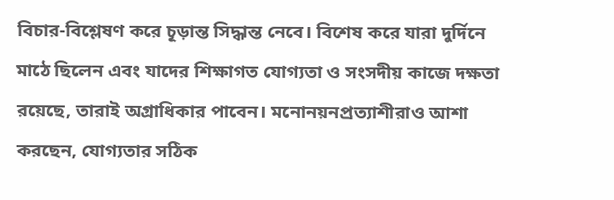বিচার-বিশ্লেষণ করে চূড়ান্ত সিদ্ধান্ত নেবে। বিশেষ করে যারা দুর্দিনে মাঠে ছিলেন এবং যাদের শিক্ষাগত যোগ্যতা ও সংসদীয় কাজে দক্ষতা রয়েছে, তারাই অগ্রাধিকার পাবেন। মনোনয়নপ্রত্যাশীরাও আশা করছেন, যোগ্যতার সঠিক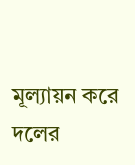মূল্যায়ন করে দলের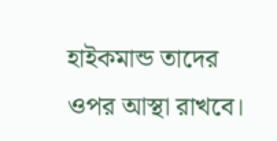হাইকমান্ড তাদের ওপর আস্থা রাখবে।